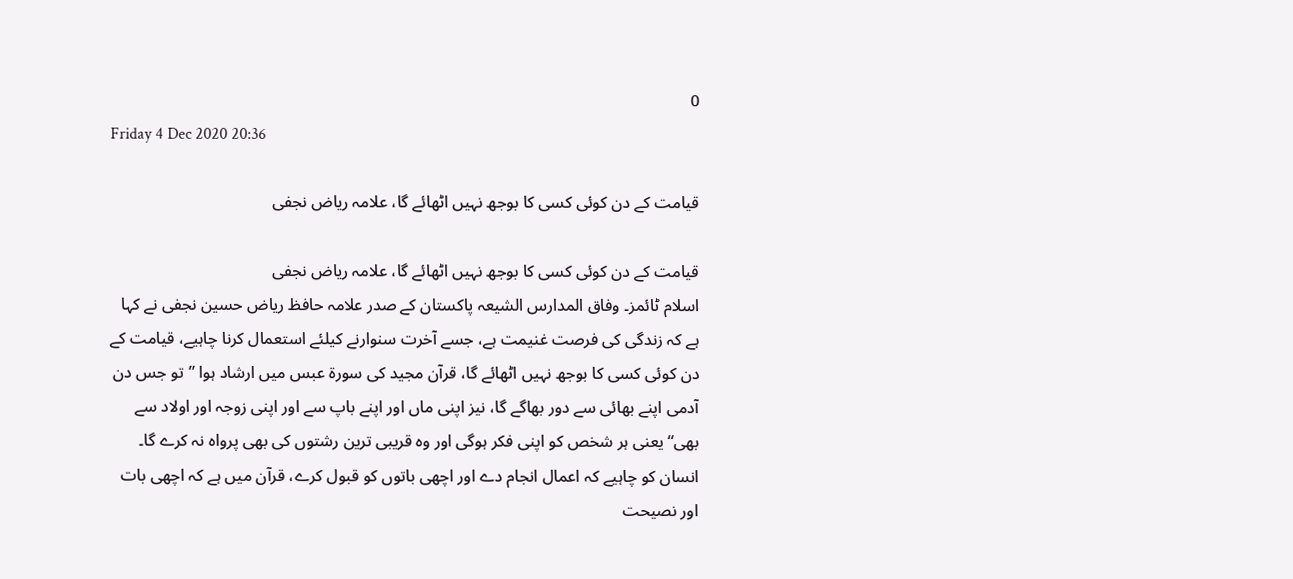0
Friday 4 Dec 2020 20:36

قیامت کے دن کوئی کسی کا بوجھ نہیں اٹھائے گا، علامہ ریاض نجفی

قیامت کے دن کوئی کسی کا بوجھ نہیں اٹھائے گا، علامہ ریاض نجفی
اسلام ٹائمز۔ وفاق المدارس الشیعہ پاکستان کے صدر علامہ حافظ ریاض حسین نجفی نے کہا ہے کہ زندگی کی فرصت غنیمت ہے، جسے آخرت سنوارنے کیلئے استعمال کرنا چاہیے، قیامت کے دن کوئی کسی کا بوجھ نہیں اٹھائے گا، قرآن مجید کی سورة عبس میں ارشاد ہوا ”تو جس دن آدمی اپنے بھائی سے دور بھاگے گا، نیز اپنی ماں اور اپنے باپ سے اور اپنی زوجہ اور اولاد سے بھی“ یعنی ہر شخص کو اپنی فکر ہوگی اور وہ قریبی ترین رشتوں کی بھی پرواہ نہ کرے گا۔ انسان کو چاہیے کہ اعمال انجام دے اور اچھی باتوں کو قبول کرے، قرآن میں ہے کہ اچھی بات اور نصیحت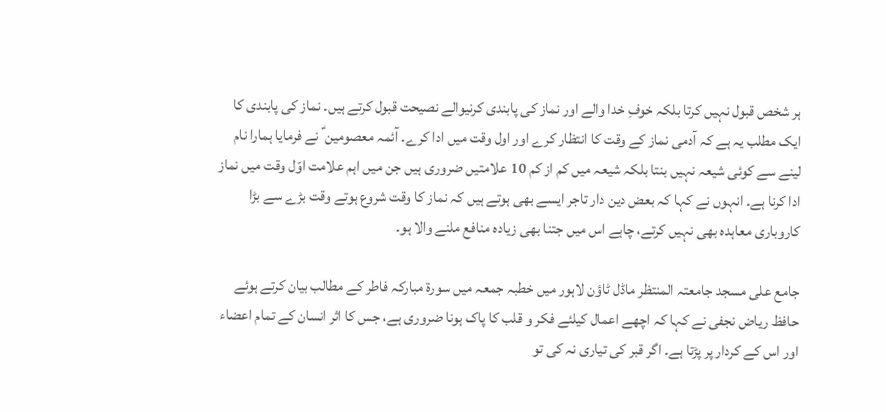ہر شخص قبول نہیں کرتا بلکہ خوفِ خدا والے اور نماز کی پابندی کرنیوالے نصیحت قبول کرتے ہیں۔ نماز کی پابندی کا ایک مطلب یہ ہے کہ آدمی نماز کے وقت کا انتظار کرے اور اول وقت میں ادا کرے۔ آئمہ معصومین ؑ نے فرمایا ہمارا نام لینے سے کوئی شیعہ نہیں بنتا بلکہ شیعہ میں کم از کم 10 علامتیں ضروری ہیں جن میں اہم علامت اوّل وقت میں نماز ادا کرنا ہے۔ انہوں نے کہا کہ بعض دین دار تاجر ایسے بھی ہوتے ہیں کہ نماز کا وقت شروع ہوتے وقت بڑے سے بڑا کاروباری معاہدہ بھی نہیں کرتے، چاہے اس میں جتنا بھی زیادہ منافع ملنے والا ہو۔

جامع علی مسجد جامعتہ المنتظر ماڈل ٹاؤن لاہور میں خطبہ جمعہ میں سورة مبارکہ فاطر کے مطالب بیان کرتے ہوئے حافظ ریاض نجفی نے کہا کہ اچھے اعمال کیلئے فکر و قلب کا پاک ہونا ضروری ہے، جس کا اثر انسان کے تمام اعضاء اور اس کے کردار پر پڑتا ہے۔ اگر قبر کی تیاری نہ کی تو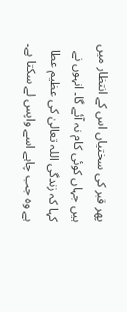پھر قبر کی سختیاں اس کے انتظار میں ہیں جہاں کوئی کام نہ آئے گا۔ انہوں نے کہا کہ زندگی اللہ تعالیٰ کی عظیم عطا ہے وہ جب چاہے اسے واپس لے سکتا ہے۔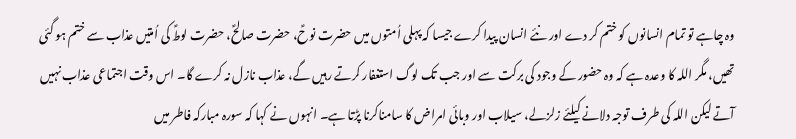وہ چاہے تو تمام انسانوں کو ختم کر دے اور نئے انسان پیدا کرے جیسا کہ پہلی اُمتوں میں حضرت نوحؑ، حضرت صالحؑ، حضرت لوطؑ کی اُمتیں عذاب سے ختم ہو گئی تھیں، مگر اللہ کا وعدہ ہے کہ وہ حضور کے وجود کی برکت سے اور جب تک لوگ استغفار کرتے رہیں گے، عذاب نازل نہ کرے گا۔ اس وقت اجتماعی عذاب نہیں آتے لیکن اللہ کی طرف توجہ دلانے کیلئے زلزلے، سیلاب اور وبائی امراض کا سامناکرنا پڑتا ہے۔ انہوں نے کہا کہ سورہ مبارکہ فاطر میں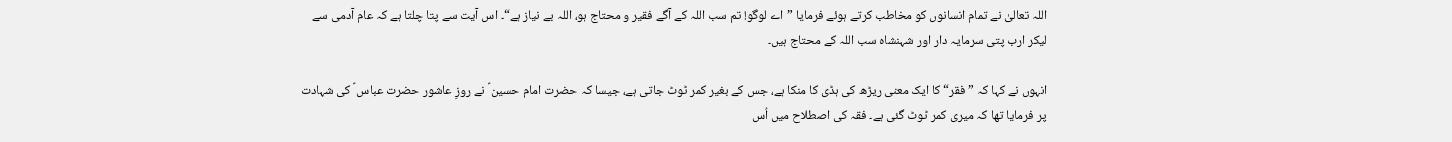اللہ تعالیٰ نے تمام انسانوں کو مخاطب کرتے ہوئے فرمایا ”اے لوگو! تم سب اللہ کے آگے فقیر و محتاج ہو، اللہ بے نیاز ہے“۔ اس آیت سے پتا چلتا ہے کہ عام آدمی سے لیکر ارب پتی سرمایہ دار اور شہنشاہ سب اللہ کے محتاج ہیں۔

انہوں نے کہا کہ ”فقر“ کا ایک معنی ریڑھ کی ہڈی کا منکا ہے، جس کے بغیر کمر ٹوٹ جاتی ہے، جیسا کہ حضرت امام حسین ؑ نے روزِ عاشور حضرت عباس ؑ کی شہادت پر فرمایا تھا کہ میری کمر ٹوٹ گئی ہے۔ فقہ کی اصطلاح میں اُس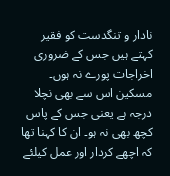نادار و تنگدست کو فقیر کہتے ہیں جس کے ضروری اخراجات پورے نہ ہوں۔ مسکین اس سے بھی نچلا درجہ ہے یعنی جس کے پاس کچھ بھی نہ ہو۔ ان کا کہنا تھا کہ اچھے کردار اور عمل کیلئے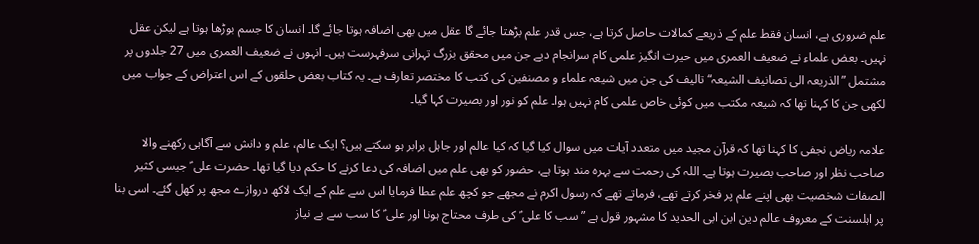علم ضروری ہے، انسان فقط علم کے ذریعے کمالات حاصل کرتا ہے، جس قدر علم بڑھتا جائے گا عقل میں بھی اضافہ ہوتا جائے گا۔ انسان کا جسم بوڑھا ہوتا ہے لیکن عقل نہیں۔ بعض علماء نے ضعیف العمری میں حیرت انگیز علمی کام سرانجام دیے جن میں محقق بزرگ تہرانی سرفہرست ہیں۔ انہوں نے ضعیف العمری میں 27 جلدوں پر مشتمل ”الذریعہ الی تصانیف الشیعہ“ تالیف کی جن میں شیعہ علماء و مصنفین کی کتب کا مختصر تعارف ہے۔ یہ کتاب بعض حلقوں کے اس اعتراض کے جواب میں لکھی جن کا کہنا تھا کہ شیعہ مکتب میں کوئی خاص علمی کام نہیں ہوا۔ علم کو نور اور بصیرت کہا گیا۔

علامہ ریاض نجفی کا کہنا تھا کہ قرآن مجید میں متعدد آیات میں سوال کیا گیا کہ کیا عالم اور جاہل برابر ہو سکتے ہیں؟ ایک عالم، علم و دانش سے آگاہی رکھنے والا صاحب نظر اور صاحب بصیرت ہوتا ہے۔ اللہ کی رحمت سے بہرہ مند ہوتا ہے، حضور کو بھی علم میں اضافہ کی دعا کرنے کا حکم دیا گیا تھا۔ حضرت علی ؑ جیسی کثیر الصفات شخصیت بھی اپنے علم پر فخر کرتے تھے، فرماتے تھے کہ رسول اکرم نے مجھے جو کچھ علم عطا فرمایا اس سے علم کے ایک لاکھ دروازے مجھ پر کھل گئے۔ اسی بنا پر اہلسنت کے معروف عالم دین ابن ابی الحدید کا مشہور قول ہے ”سب کا علی ؑ کی طرف محتاج ہونا اور علی ؑ کا سب سے بے نیاز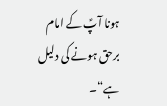ہونا آپؑ کے امام برحق ہونے کی دلیل ہے“۔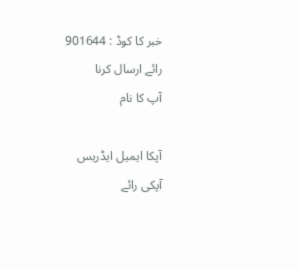خبر کا کوڈ : 901644
رائے ارسال کرنا
آپ کا نام

آپکا ایمیل ایڈریس
آپکی رائے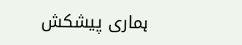ہماری پیشکش